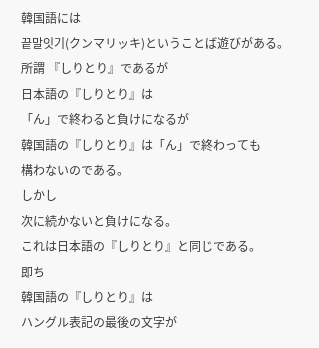韓国語には
끝말잇기(クンマリッキ)ということば遊びがある。
所謂 『しりとり』であるが
日本語の『しりとり』は
「ん」で終わると負けになるが
韓国語の『しりとり』は「ん」で終わっても
構わないのである。
しかし
次に続かないと負けになる。
これは日本語の『しりとり』と同じである。
即ち
韓国語の『しりとり』は
ハングル表記の最後の文字が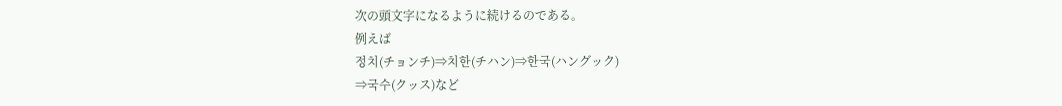次の頭文字になるように続けるのである。
例えば
정치(チョンチ)⇒치한(チハン)⇒한국(ハングック)
⇒국수(クッス)など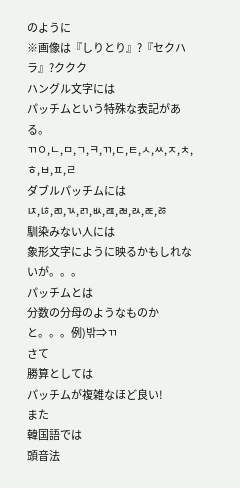のように
※画像は『しりとり』?『セクハラ』?ククク
ハングル文字には
パッチムという特殊な表記がある。
ㄲㅇ,ㄴ,ㅁ,ㄱ,ㅋ,ㄲ,ㄷ,ㅌ,ㅅ,ㅆ,ㅈ,ㅊ,ㅎ,ㅂ,ㅍ,ㄹ
ダブルパッチムには
ㄵ,ㄶ,ㄻ,ㄳ,ㄺ,ㅄ,ㄿ,ㄼ,ㄽ,ㄾ,ㅀ
馴染みない人には
象形文字にように映るかもしれないが。。。
パッチムとは
分数の分母のようなものかと。。。例)밖⇒ㄲ
さて
勝算としては
パッチムが複雑なほど良い!
また
韓国語では
頭音法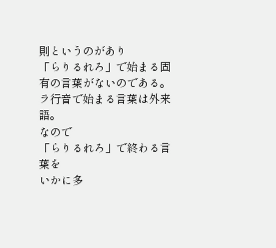則というのがあり
「らりるれろ」で始まる固有の言葉がないのである。
ラ行音で始まる言葉は外来語。
なので
「らりるれろ」で終わる言葉を
いかに多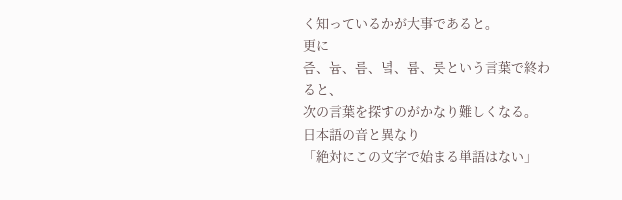く知っているかが大事であると。
更に
즘、늄、름、녘、륨、릇という言葉で終わると、
次の言葉を探すのがかなり難しくなる。
日本語の音と異なり
「絶対にこの文字で始まる単語はない」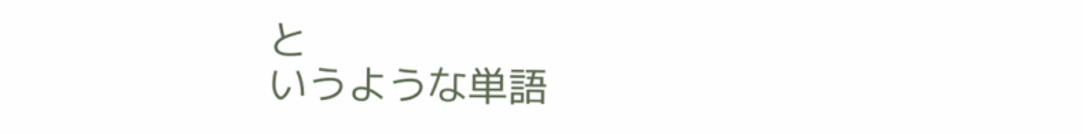と
いうような単語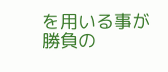を用いる事が
勝負の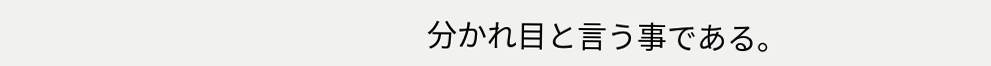分かれ目と言う事である。